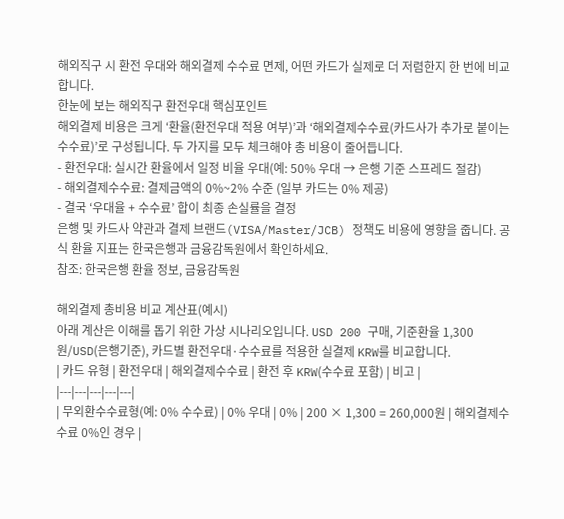해외직구 시 환전 우대와 해외결제 수수료 면제, 어떤 카드가 실제로 더 저렴한지 한 번에 비교합니다.
한눈에 보는 해외직구 환전우대 핵심포인트
해외결제 비용은 크게 ‘환율(환전우대 적용 여부)’과 ‘해외결제수수료(카드사가 추가로 붙이는 수수료)’로 구성됩니다. 두 가지를 모두 체크해야 총 비용이 줄어듭니다.
- 환전우대: 실시간 환율에서 일정 비율 우대(예: 50% 우대 → 은행 기준 스프레드 절감)
- 해외결제수수료: 결제금액의 0%~2% 수준 (일부 카드는 0% 제공)
- 결국 ‘우대율 + 수수료’ 합이 최종 손실률을 결정
은행 및 카드사 약관과 결제 브랜드(VISA/Master/JCB) 정책도 비용에 영향을 줍니다. 공식 환율 지표는 한국은행과 금융감독원에서 확인하세요.
참조: 한국은행 환율 정보, 금융감독원

해외결제 총비용 비교 계산표(예시)
아래 계산은 이해를 돕기 위한 가상 시나리오입니다. USD 200 구매, 기준환율 1,300원/USD(은행기준), 카드별 환전우대·수수료를 적용한 실결제 KRW를 비교합니다.
| 카드 유형 | 환전우대 | 해외결제수수료 | 환전 후 KRW(수수료 포함) | 비고 |
|---|---|---|---|---|
| 무외환수수료형(예: 0% 수수료) | 0% 우대 | 0% | 200 × 1,300 = 260,000원 | 해외결제수수료 0%인 경우 |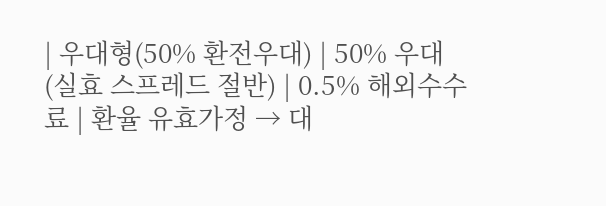| 우대형(50% 환전우대) | 50% 우대 (실효 스프레드 절반) | 0.5% 해외수수료 | 환율 유효가정 → 대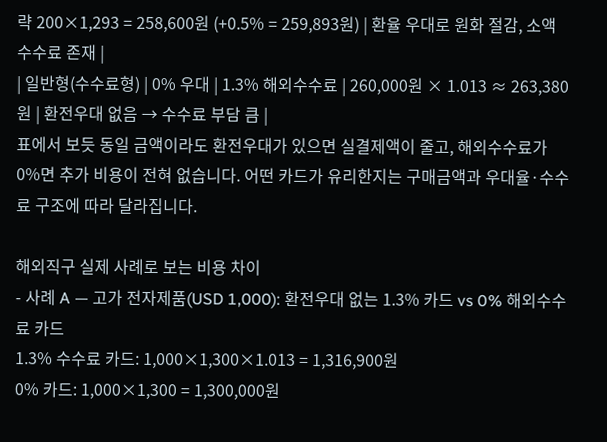략 200×1,293 = 258,600원 (+0.5% = 259,893원) | 환율 우대로 원화 절감, 소액 수수료 존재 |
| 일반형(수수료형) | 0% 우대 | 1.3% 해외수수료 | 260,000원 × 1.013 ≈ 263,380원 | 환전우대 없음 → 수수료 부담 큼 |
표에서 보듯 동일 금액이라도 환전우대가 있으면 실결제액이 줄고, 해외수수료가 0%면 추가 비용이 전혀 없습니다. 어떤 카드가 유리한지는 구매금액과 우대율·수수료 구조에 따라 달라집니다.

해외직구 실제 사례로 보는 비용 차이
- 사례 A — 고가 전자제품(USD 1,000): 환전우대 없는 1.3% 카드 vs 0% 해외수수료 카드
1.3% 수수료 카드: 1,000×1,300×1.013 = 1,316,900원
0% 카드: 1,000×1,300 = 1,300,000원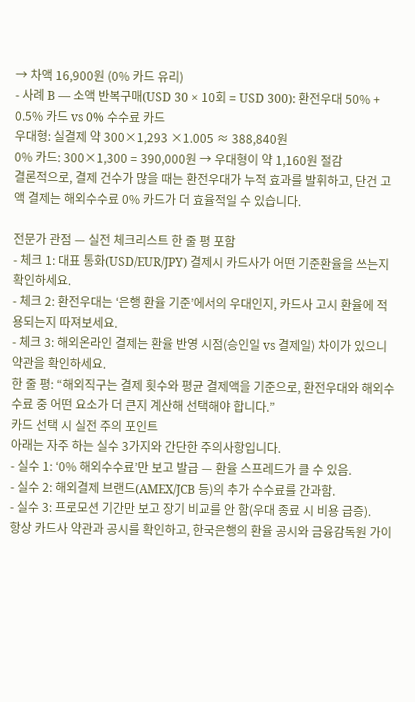→ 차액 16,900원 (0% 카드 유리)
- 사례 B — 소액 반복구매(USD 30 × 10회 = USD 300): 환전우대 50% + 0.5% 카드 vs 0% 수수료 카드
우대형: 실결제 약 300×1,293 ×1.005 ≈ 388,840원
0% 카드: 300×1,300 = 390,000원 → 우대형이 약 1,160원 절감
결론적으로, 결제 건수가 많을 때는 환전우대가 누적 효과를 발휘하고, 단건 고액 결제는 해외수수료 0% 카드가 더 효율적일 수 있습니다.

전문가 관점 — 실전 체크리스트 한 줄 평 포함
- 체크 1: 대표 통화(USD/EUR/JPY) 결제시 카드사가 어떤 기준환율을 쓰는지 확인하세요.
- 체크 2: 환전우대는 ‘은행 환율 기준’에서의 우대인지, 카드사 고시 환율에 적용되는지 따져보세요.
- 체크 3: 해외온라인 결제는 환율 반영 시점(승인일 vs 결제일) 차이가 있으니 약관을 확인하세요.
한 줄 평: “해외직구는 결제 횟수와 평균 결제액을 기준으로, 환전우대와 해외수수료 중 어떤 요소가 더 큰지 계산해 선택해야 합니다.”
카드 선택 시 실전 주의 포인트
아래는 자주 하는 실수 3가지와 간단한 주의사항입니다.
- 실수 1: ‘0% 해외수수료’만 보고 발급 — 환율 스프레드가 클 수 있음.
- 실수 2: 해외결제 브랜드(AMEX/JCB 등)의 추가 수수료를 간과함.
- 실수 3: 프로모션 기간만 보고 장기 비교를 안 함(우대 종료 시 비용 급증).
항상 카드사 약관과 공시를 확인하고, 한국은행의 환율 공시와 금융감독원 가이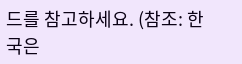드를 참고하세요. (참조: 한국은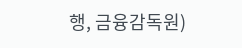행, 금융감독원)